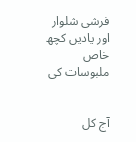فرشی شلوار اور یادیں کچھ خاص ملبوسات کی


آج کل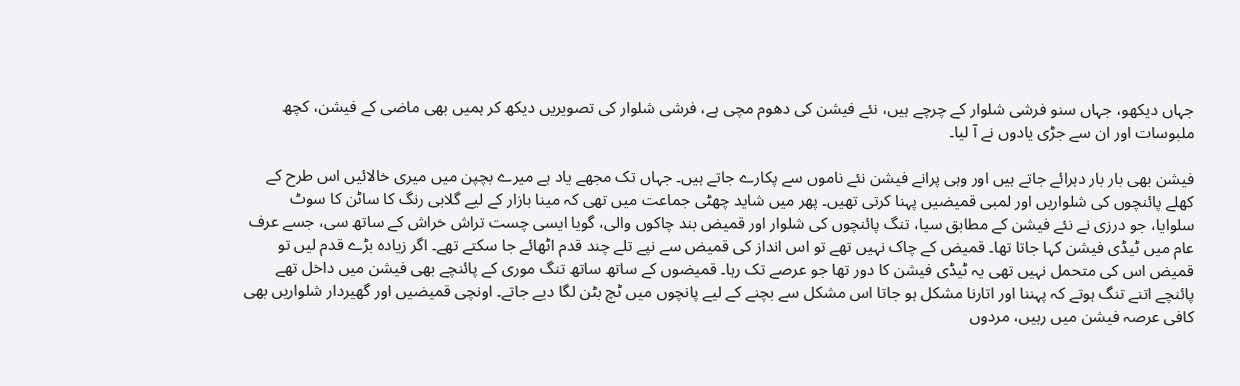جہاں دیکھو، جہاں سنو فرشی شلوار کے چرچے ہیں، نئے فیشن کی دھوم مچی ہے، فرشی شلوار کی تصویریں دیکھ کر ہمیں بھی ماضی کے فیشن، کچھ ملبوسات اور ان سے جڑی یادوں نے آ لیا۔

فیشن بھی بار بار دہرائے جاتے ہیں اور وہی پرانے فیشن نئے ناموں سے پکارے جاتے ہیں۔ جہاں تک مجھے یاد ہے میرے بچپن میں میری خالائیں اس طرح کے کھلے پائنچوں کی شلواریں اور لمبی قمیضیں پہنا کرتی تھیں۔ پھر میں شاید چھٹی جماعت میں تھی کہ مینا بازار کے لیے گلابی رنگ کا ساٹن کا سوٹ سلوایا، جو درزی نے نئے فیشن کے مطابق سیا، تنگ پائنچوں کی شلوار اور قمیض بند چاکوں والی، گویا ایسی چست تراش خراش کے ساتھ سی، جسے عرف عام میں ٹیڈی فیشن کہا جاتا تھا۔ قمیض کے چاک نہیں تھے تو اس انداز کی قمیض سے نپے تلے چند قدم اٹھائے جا سکتے تھے۔ اگر زیادہ بڑے قدم لیں تو قمیض اس کی متحمل نہیں تھی یہ ٹیڈی فیشن کا دور تھا جو عرصے تک رہا۔ قمیضوں کے ساتھ ساتھ تنگ موری کے پائنچے بھی فیشن میں داخل تھے پائنچے اتنے تنگ ہوتے کہ پہننا اور اتارنا مشکل ہو جاتا اس مشکل سے بچنے کے لیے پانچوں میں ٹچ بٹن لگا دیے جاتے۔ اونچی قمیضیں اور گھیردار شلواریں بھی کافی عرصہ فیشن میں رہیں، مردوں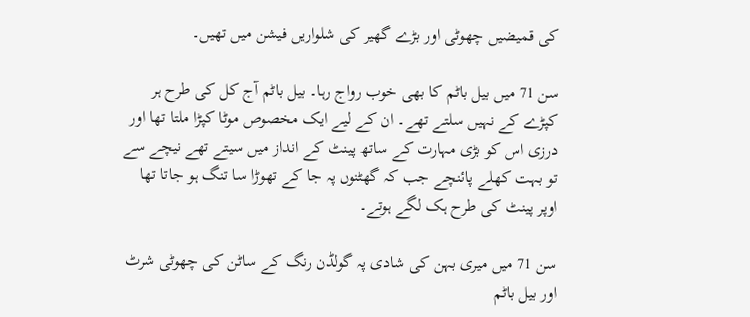کی قمیضیں چھوٹی اور بڑے گھیر کی شلواریں فیشن میں تھیں۔

سن 71 میں بیل باٹم کا بھی خوب رواج رہا۔ بیل باٹم آج کل کی طرح ہر کپڑے کے نہیں سلتے تھے۔ ان کے لیے ایک مخصوص موٹا کپڑا ملتا تھا اور درزی اس کو بڑی مہارت کے ساتھ پینٹ کے انداز میں سیتے تھے نیچے سے تو بہت کھلے پائنچے جب کہ گھٹنوں پہ جا کے تھوڑا سا تنگ ہو جاتا تھا اوپر پینٹ کی طرح ہک لگے ہوتے۔

سن 71 میں میری بہن کی شادی پہ گولڈن رنگ کے ساٹن کی چھوٹی شرٹ اور بیل باٹم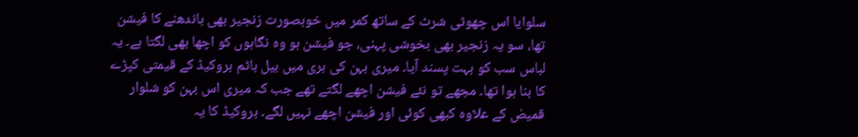سلوایا اس چھوٹی شرٹ کے ساتھ کمر میں خوبصورت زنجیر بھی باندھنے کا فیشن تھا، سو یہ زنجیر بھی بخوشی پہنی، جو فیشن ہو وہ نگاہوں کو اچھا بھی لگتا ہے۔ یہ لباس سب کو بہت پسند آیا۔ میری بہن کی بری میں بیل باٹم بروکیڈ کے قیمتی کپڑے کا بنا ہوا تھا۔ مجھے تو نئے فیشن اچھے لگتے تھے جب کہ میری اس بہن کو شلوار قمیض کے علاوہ کبھی کوئی اور فیشن اچھے نہیں لگے۔ بروکیڈ کا یہ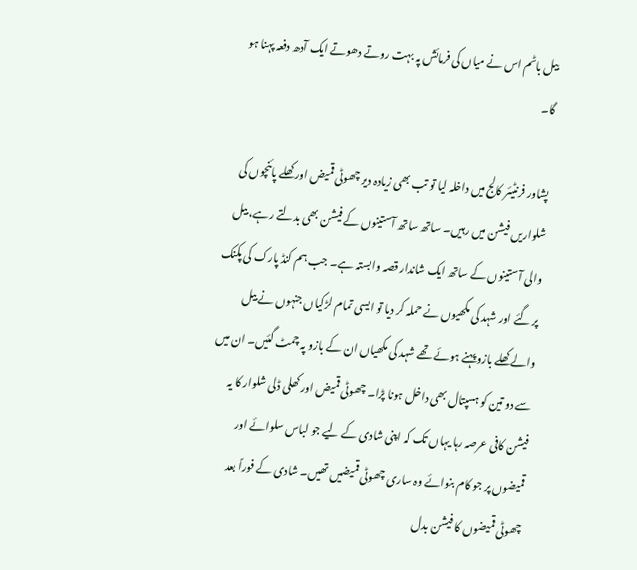بیل باٹم اس نے میاں کی فرمائش پہ بہت روتے دھوتے ایک آدھ دفعہ پہنا ہو گا۔

پشاور فرنٹیئر کالج میں داخلہ لیا تو تب بھی زیادہ دیر چھوٹی قمیض اور کھلے پائنچوں کی شلواریں فیشن میں رہیں۔ ساتھ ساتھ آستینوں کے فیشن بھی بدلتے رہے، بیل والی آستینوں کے ساتھ ایک شاندار قصہ وابستہ ہے۔ جب ہم کنڈ پارک کی پکنک پر گئے اور شہد کی مکھیوں نے حملہ کر دیا تو ایسی تمام لڑکیاں جنہوں نے بیل والے کھلے بازو پہنے ہوئے تھے شہد کی مکھیاں ان کے بازو پہ چمٹ گئیں۔ ان میں سے دو تین کو ہسپتال بھی داخل ہونا پڑا۔ چھوٹی قمیض اور کھلی ڈلی شلوار کا یہ فیشن کافی عرصہ رہا یہاں تک کہ اپنی شادی کے لیے جو لباس سلوائے اور قمیضوں پر جو کام بنوائے وہ ساری چھوٹی قمیضیں تھیں۔ شادی کے فوراً بعد چھوٹی قمیضوں کا فیشن بدل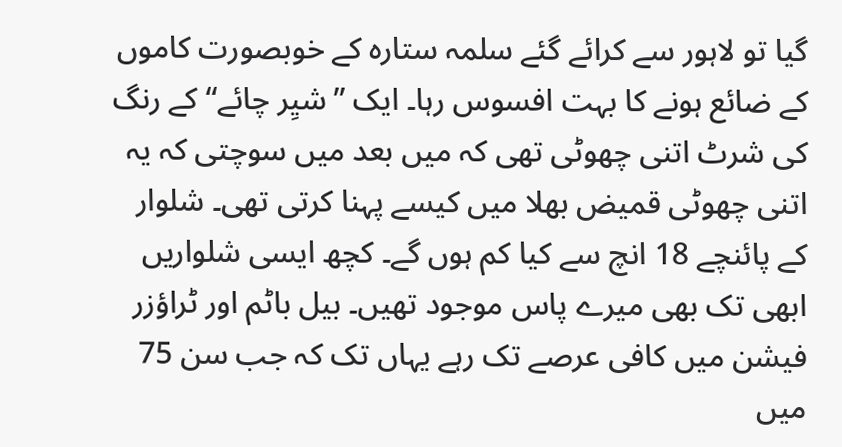گیا تو لاہور سے کرائے گئے سلمہ ستارہ کے خوبصورت کاموں کے ضائع ہونے کا بہت افسوس رہا۔ ایک ”شیِر چائے“ کے رنگ کی شرٹ اتنی چھوٹی تھی کہ میں بعد میں سوچتی کہ یہ اتنی چھوٹی قمیض بھلا میں کیسے پہنا کرتی تھی۔ شلوار کے پائنچے 18 انچ سے کیا کم ہوں گے۔ کچھ ایسی شلواریں ابھی تک بھی میرے پاس موجود تھیں۔ بیل باٹم اور ٹراؤزر فیشن میں کافی عرصے تک رہے یہاں تک کہ جب سن 75 میں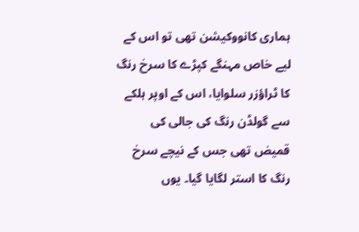ہماری کانووکیشن تھی تو اس کے لیے خاص مہنگے کپڑے کا سرخ رنگ کا ٹراؤزر سلوایا، اس کے اوپر ہلکے سے گولڈن رنگ کی جالی کی قمیض تھی جس کے نیچے سرخ رنگ کا استر لگایا گیا۔ یوں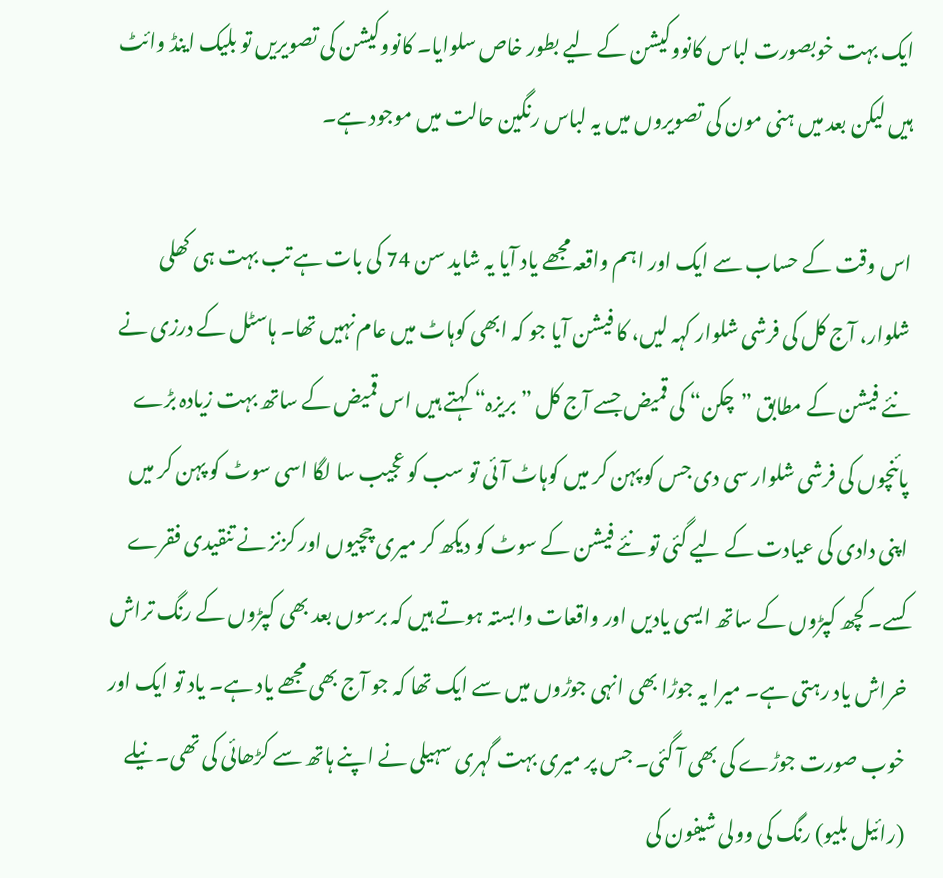ایک بہت خوبصورت لباس کانووکیشن کے لیے بطور خاص سلوایا۔ کانووکیشن کی تصویریں تو بلیک اینڈ وائٹ ہیں لیکن بعد میں ہنی مون کی تصویروں میں یہ لباس رنگین حالت میں موجود ہے۔

اس وقت کے حساب سے ایک اور اہم واقعہ مجھے یاد آیا یہ شاید سن 74 کی بات ہے تب بہت ہی کھلی شلوار، آج کل کی فرشی شلوار کہہ لیں، کا فیشن آیا جو کہ ابھی کوہاٹ میں عام نہیں تھا۔ ہاسٹل کے درزی نے نئے فیشن کے مطابق ”چکن“ کی قمیض جسے آج کل ”بریزہ“ کہتے ہیں اس قمیض کے ساتھ بہت زیادہ بڑے پائنچوں کی فرشی شلوار سی دی جس کو پہن کر میں کوہاٹ آئی تو سب کو عجیب سا لگا اسی سوٹ کو پہن کر میں اپنی دادی کی عیادت کے لیے گئی تو نئے فیشن کے سوٹ کو دیکھ کر میری چچیوں اور کزنز نے تنقیدی فقرے کسے۔ کچھ کپڑوں کے ساتھ ایسی یادیں اور واقعات وابستہ ہوتے ہیں کہ برسوں بعد بھی کپڑوں کے رنگ تراش خراش یاد رہتی ہے۔ میرا یہ جوڑا بھی انہی جوڑوں میں سے ایک تھا کہ جو آج بھی مجھے یاد ہے۔ یاد تو ایک اور خوب صورت جوڑے کی بھی آ گئی۔ جس پر میری بہت گہری سہیلی نے اپنے ہاتھ سے کڑھائی کی تھی۔ نیلے (رائیل بلیو) رنگ کی وولی شیفون کی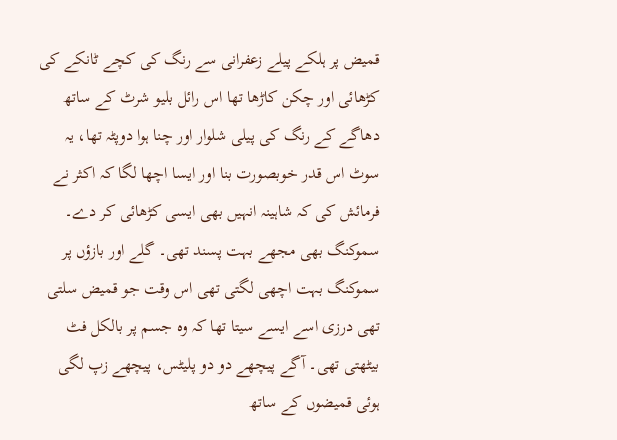قمیض پر ہلکے پیلے زعفرانی سے رنگ کی کچے ٹانکے کی کڑھائی اور چکن کاڑھا تھا اس رائل بلیو شرٹ کے ساتھ دھاگے کے رنگ کی پیلی شلوار اور چنا ہوا دوپٹہ تھا، یہ سوٹ اس قدر خوبصورت بنا اور ایسا اچھا لگا کہ اکثر نے فرمائش کی کہ شاہینہ انہیں بھی ایسی کڑھائی کر دے۔ سموکنگ بھی مجھے بہت پسند تھی۔ گلے اور بازؤں پر سموکنگ بہت اچھی لگتی تھی اس وقت جو قمیض سلتی تھی درزی اسے ایسے سیتا تھا کہ وہ جسم پر بالکل فٹ بیٹھتی تھی۔ آگے پیچھے دو دو پلیٹس، پیچھے زپ لگی ہوئی قمیضوں کے ساتھ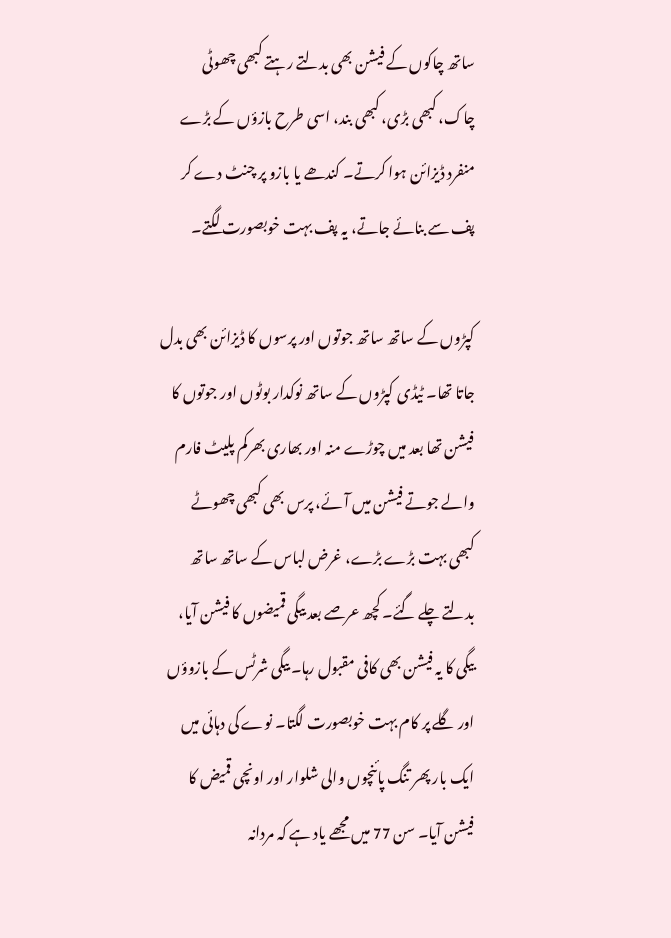ساتھ چاکوں کے فیشن بھی بدلتے رہتے کبھی چھوٹی چاک، کبھی بڑی، کبھی بند، اسی طرح بازؤں کے بڑے منفرد ڈیزائن ہوا کرتے۔ کندھے یا بازو پر چنٹ دے کر پف سے بنائے جاتے، یہ پف بہت خوبصورت لگتے۔

کپڑوں کے ساتھ ساتھ جوتوں اور پرسوں کا ڈیزائن بھی بدل جاتا تھا۔ ٹیڈی کپڑوں کے ساتھ نوکدار بوٹوں اور جوتوں کا فیشن تھا بعد میں چوڑے منہ اور بھاری بھرکم پلیٹ فارم والے جوتے فیشن میں آئے، پرس بھی کبھی چھوٹے کبھی بہت بڑے بڑے، غرض لباس کے ساتھ ساتھ بدلتے چلے گئے۔ کچھ عرصے بعد بیگی قمیضوں کا فیشن آیا، بیگی کا یہ فیشن بھی کافی مقبول رہا۔ بیگی شرٹس کے بازوؤں اور گلے پر کام بہت خوبصورت لگتا۔ نوے کی دہائی میں ایک بار پھر تنگ پائنچوں والی شلوار اور اونچی قمیض کا فیشن آیا۔ سن 77 میں مجھے یاد ہے کہ مردانہ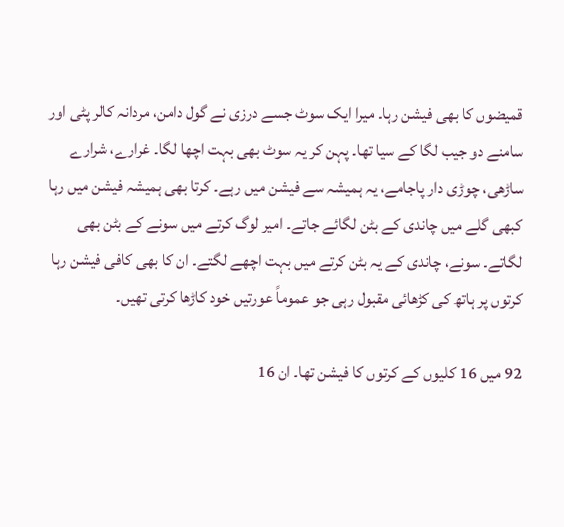قمیضوں کا بھی فیشن رہا۔ میرا ایک سوٹ جسے درزی نے گول دامن، مردانہ کالر پٹی اور سامنے دو جیب لگا کے سیا تھا۔ پہن کر یہ سوٹ بھی بہت اچھا لگا۔ غرارے، شرارے ساڑھی، چوڑی دار پاجامے، یہ ہمیشہ سے فیشن میں رہے۔ کرتا بھی ہمیشہ فیشن میں رہا کبھی گلے میں چاندی کے بٹن لگائے جاتے۔ امیر لوگ کرتے میں سونے کے بٹن بھی لگاتے۔ سونے، چاندی کے یہ بٹن کرتے میں بہت اچھے لگتے۔ ان کا بھی کافی فیشن رہا کرتوں پر ہاتھ کی کڑھائی مقبول رہی جو عموماً عورتیں خود کاڑھا کرتی تھیں۔

92 میں 16 کلیوں کے کرتوں کا فیشن تھا۔ ان 16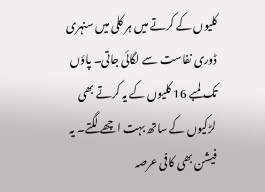کلیوں کے کرتے میں ہر کلی میں سنہری ڈوری نفاست سے لگائی جاتی۔ پاؤں تک لمبے 16 کلیوں کے یہ کرتے بھی لڑکیوں کے ساتھ بہت اچھے لگتے۔ یہ فیشن بھی کافی عرصہ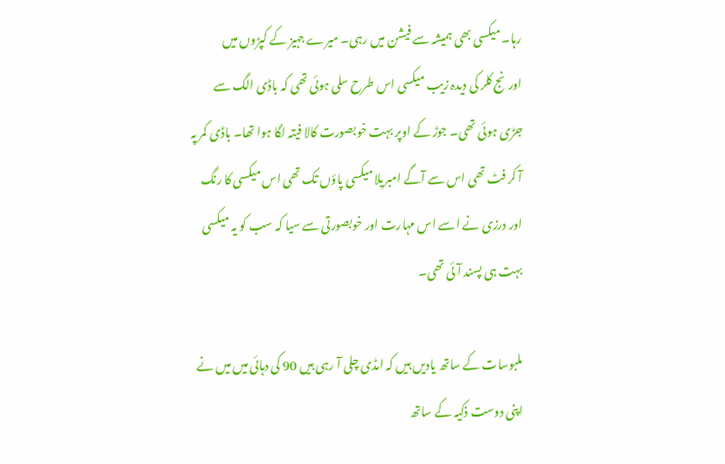رہا۔ میکسی بھی ہمیشہ سے فیشن میں رہی۔ میرے جہیز کے کپڑوں میں اورنج کلر کی دیدہ زیب میکسی اس طرح سلی ہوئی تھی کہ باڈی الگ سے جڑی ہوئی تھی۔ جوڑ کے اوپر بہت خوبصورت کالا فیتہ لگا ہوا تھا۔ باڈی کمر پہ آ کر فٹ تھی اس سے آگے امبریلا میکسی پاؤں تک تھی اس میکسی کا رنگ اور درزی نے اسے اس مہارت اور خوبصورتی سے سیا کہ سب کو یہ میکسی بہت ہی پسند آئی تھی۔

ملبوسات کے ساتھ یادیں ہیں کہ امڈی چلی آ رہی ہیں 90 کی دہائی میں میں نے اپنی دوست ذکیہ کے ساتھ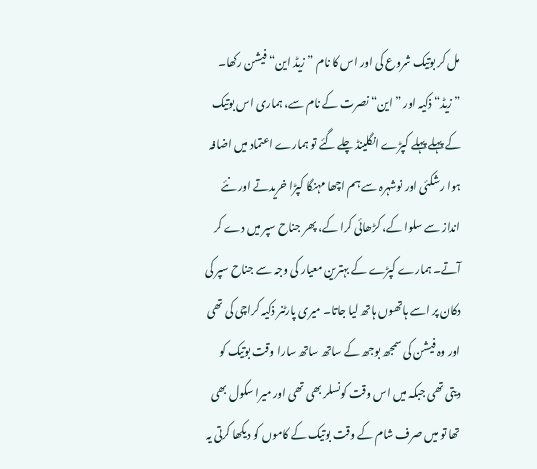مل کر بوتیک شروع کی اور اس کا نام ”زیڈ این“ فیشن رکھا۔ ”زیڈ“ ذکیہ اور ”این“ نصرت کے نام سے، ہماری اس بوتیک کے پہلے پہلے کپڑے انگلینڈ چلے گئے تو ہمارے اعتماد میں اضافہ ہوا رشکئی اور نوشہرہ سے ہم اچھا مہنگا کپڑا خریدتے اور نئے انداز سے سلوا کے، کڑھائی کرا کے، پھر جناح سپر میں دے کر آتے۔ ہمارے کپڑے کے بہترین معیار کی وجہ سے جناح سپر کی دکان پر اسے ہاتھوں ہاتھ لیا جاتا۔ میری پارٹنر ذکیہ کراچی کی تھی اور وہ فیشن کی سمجھ بوجھ کے ساتھ ساتھ سارا وقت بوتیک کو دیتی تھی جبکہ میں اس وقت کونسلر بھی تھی اور میرا سکول بھی تھا تو میں صرف شام کے وقت بوتیک کے کاموں کو دیکھا کرتی یہ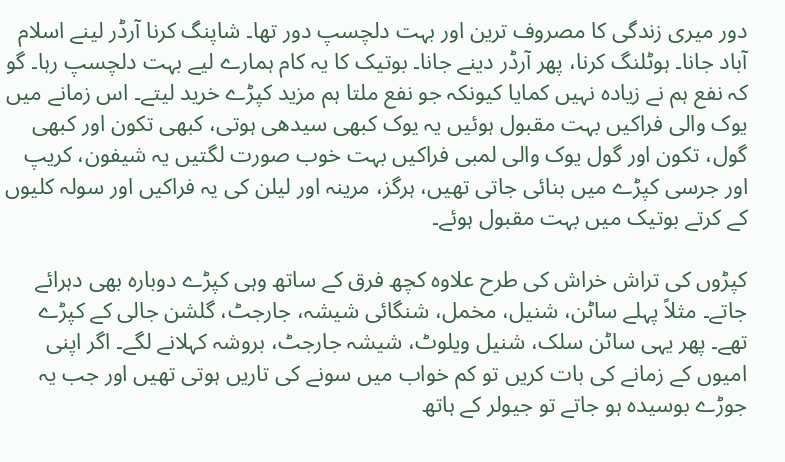دور میری زندگی کا مصروف ترین اور بہت دلچسپ دور تھا۔ شاپنگ کرنا آرڈر لینے اسلام آباد جانا۔ ہوٹلنگ کرنا، پھر آرڈر دینے جانا۔ بوتیک کا یہ کام ہمارے لیے بہت دلچسپ رہا۔ گو کہ نفع ہم نے زیادہ نہیں کمایا کیونکہ جو نفع ملتا ہم مزید کپڑے خرید لیتے۔ اس زمانے میں یوک والی فراکیں بہت مقبول ہوئیں یہ یوک کبھی سیدھی ہوتی، کبھی تکون اور کبھی گول، تکون اور گول یوک والی لمبی فراکیں بہت خوب صورت لگتیں یہ شیفون، کریپ اور جرسی کپڑے میں بنائی جاتی تھیں، ہرگز، مرینہ اور لیلن کی یہ فراکیں اور سولہ کلیوں کے کرتے بوتیک میں بہت مقبول ہوئے۔

کپڑوں کی تراش خراش کی طرح علاوہ کچھ فرق کے ساتھ وہی کپڑے دوبارہ بھی دہرائے جاتے۔ مثلاً پہلے ساٹن، شنیل، مخمل، شنگائی شیشہ، جارجٹ، گلشن جالی کے کپڑے تھے۔ پھر یہی ساٹن سلک، شنیل ویلوٹ، شیشہ جارجٹ، بروشہ کہلانے لگے۔ اگر اپنی امیوں کے زمانے کی بات کریں تو کم خواب میں سونے کی تاریں ہوتی تھیں اور جب یہ جوڑے بوسیدہ ہو جاتے تو جیولر کے ہاتھ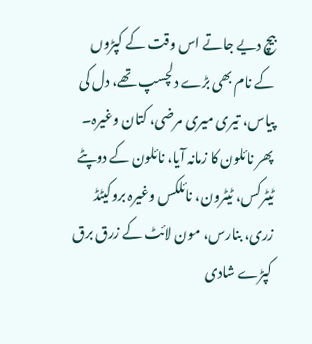بیچ دیے جاتے اس وقت کے کپڑوں کے نام بھی بڑے دلچسپ تھے، دل کی پیاس، تیری میری مرضی، کتان وغیرہ۔ پھر نائلون کا زمانہ آیا، نائلون کے دوپٹے ٹیٹرکس، ٹیٹرون، نائلکس وغیرہ بروکیٹڈ زری، بنارس، مون لائٹ کے زرق برق کپڑے شادی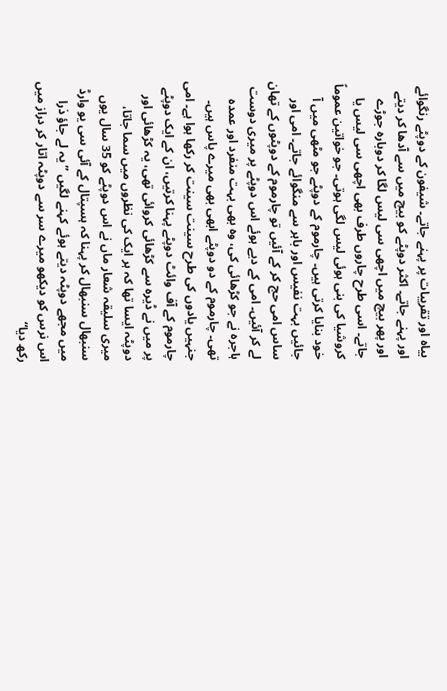بیاہ اور تقریبات پر پہنے جاتے۔ شیفون کے دوپٹے رنگوائے اور پہنے جاتے۔ اکثر دوپٹے کو بیچ میں سے آدھا کر دیتے اور پھر بیچ میں اچھی سی لیس لگا کر دوبارہ جوڑے جاتے۔ اسی طرح چاروں طرف بھی اچھی سی لیس یا کروشیا کی بنی ہوئی لیس لگی ہوتی۔ جو خواتین عموماً خود بنایا کرتی ہیں۔ چارموم کے دوپٹے جو مٹھی میں آ جائیں بہت نفیس اور باہر سے منگوائے جاتے۔ امی اور ساس امی حج کر کے آئیں تو چارموم کے دوپٹوں کے تھان لے کر آئیں۔ امی کے دیے ہوئے اس دوپٹے پر میری دوست ہاجرہ نے جو کڑھائی کی، وہ بھی بہت منفرد اور عمدہ تھی۔ چارموم کے دو دوپٹے ابھی بھی میرے پاس ہیں۔ جنہیں یادوں کی طرح سینت سینت کر رکھا ہوا ہے۔ امی چارموم کے آف وائٹ دوپٹے پہنا کرتیں، ان کے ایک دوپٹے پر میں نے ڈیرہ سے کڑھائی کروائی تھی، یہ کڑھائی اور دوپٹہ ایسا تھا کہ ہر ایک کی نظروں میں سما جاتا، میری سلیقہ شعار ماں نے اس دوپٹے کو 35 سال یوں سنبھال سنبھال کر پہنا کہ ہسپتال کے آئی سی یو وارڈ میں مجھے دوپٹہ دیتے ہوئے کہنے لگیں ”یہ لے جاؤ ذرا اس نرس کو دیکھو میرے سر سے دوپٹہ اتار کر دراز میں رکھ دیا“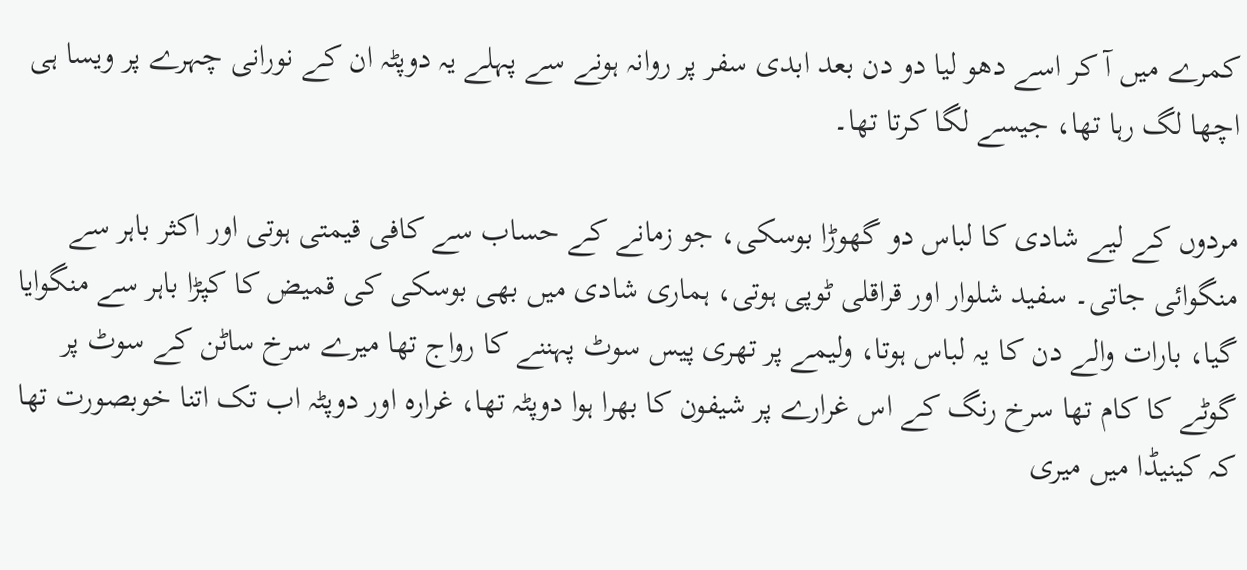کمرے میں آ کر اسے دھو لیا دو دن بعد ابدی سفر پر روانہ ہونے سے پہلے یہ دوپٹہ ان کے نورانی چہرے پر ویسا ہی اچھا لگ رہا تھا، جیسے لگا کرتا تھا۔

مردوں کے لیے شادی کا لباس دو گھوڑا بوسکی، جو زمانے کے حساب سے کافی قیمتی ہوتی اور اکثر باہر سے منگوائی جاتی۔ سفید شلوار اور قراقلی ٹوپی ہوتی، ہماری شادی میں بھی بوسکی کی قمیض کا کپڑا باہر سے منگوایا گیا، بارات والے دن کا یہ لباس ہوتا، ولیمے پر تھری پیس سوٹ پہننے کا رواج تھا میرے سرخ ساٹن کے سوٹ پر گوٹے کا کام تھا سرخ رنگ کے اس غرارے پر شیفون کا بھرا ہوا دوپٹہ تھا، غرارہ اور دوپٹہ اب تک اتنا خوبصورت تھا کہ کینیڈا میں میری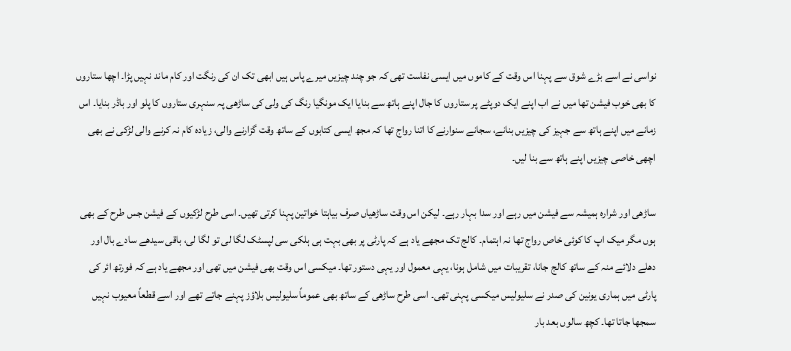نواسی نے اسے بڑے شوق سے پہنا اس وقت کے کاموں میں ایسی نفاست تھی کہ جو چند چیزیں میرے پاس ہیں ابھی تک ان کی رنگت اور کام ماند نہیں پڑا۔ اچھا ستاروں کا بھی خوب فیشن تھا میں نے اب اپنے ایک دوپٹے پر ستاروں کا جال اپنے ہاتھ سے بنایا ایک مونگیا رنگ کی ولی کی ساڑھی پہ سنہری ستاروں کا پلو اور باڈر بنایا۔ اس زمانے میں اپنے ہاتھ سے جہیز کی چیزیں بنانے، سجانے سنوارنے کا اتنا رواج تھا کہ مجھ ایسی کتابوں کے ساتھ وقت گزارنے والی، زیادہ کام نہ کرنے والی لڑکی نے بھی اچھی خاصی چیزیں اپنے ہاتھ سے بنا لیں۔

ساڑھی اور شرارہ ہمیشہ سے فیشن میں رہے اور سدا بہار رہے۔ لیکن اس وقت ساڑھیاں صرف بیاہتا خواتین پہنا کرتی تھیں۔ اسی طرح لڑکیوں کے فیشن جس طرح کے بھی ہوں مگر میک اپ کا کوئی خاص رواج تھا نہ اہتمام۔ کالج تک مجھے یاد ہے کہ پارٹی پر بھی بہت ہی ہلکی سی لپسٹک لگا لی تو لگا لی، باقی سیدھے سادے بال اور دھلے دلائے منہ کے ساتھ کالج جانا، تقریبات میں شامل ہونا، یہی معمول اور یہی دستور تھا۔ میکسی اس وقت بھی فیشن میں تھی اور مجھے یاد ہے کہ فورتھ ائر کی پارٹی میں ہماری یونین کی صدر نے سلیولیس میکسی پہنی تھی۔ اسی طرح ساڑھی کے ساتھ بھی عموماً سلیولیس بلاؤز پہنے جاتے تھے اور اسے قطعاً معیوب نہیں سمجھا جاتا تھا۔ کچھ سالوں بعد بار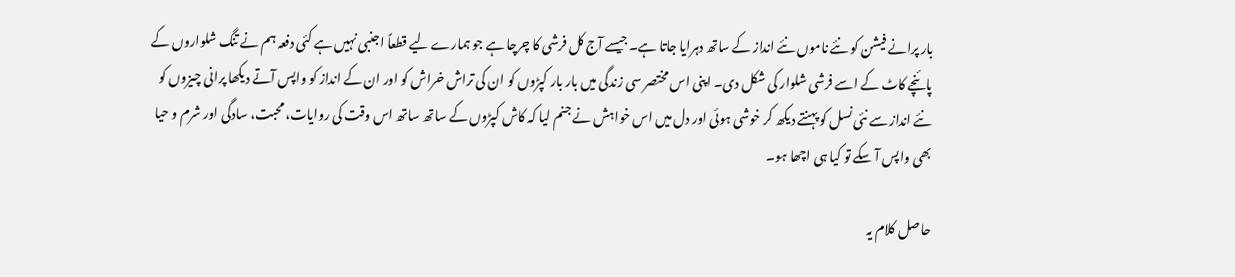بار پرانے فیشن کو نئے ناموں نئے انداز کے ساتھ دہرایا جاتا ہے۔ جیسے آج کل فرشی کا چرچا ہے جو ہمارے لیے قطعاً اجنبی نہیں ہے کئی دفعہ ہم نے تنگ شلواروں کے پائنچے کاٹ کے اسے فرشی شلوار کی شکل دی۔ اپنی اس مختصر سی زندگی میں بار بار کپڑوں کو ان کی تراش خراش کو اور ان کے انداز کو واپس آتے دیکھا پرانی چیزوں کو نئے انداز سے نئی نسل کو پہنتے دیکھ کر خوشی ہوئی اور دل میں اس خواہش نے جنم لیا کہ کاش کپڑوں کے ساتھ ساتھ اس وقت کی روایات، محبت، سادگی اور شرم و حیا بھی واپس آ سکے تو کیا ہی اچھا ہو۔

حاصل کلام یہ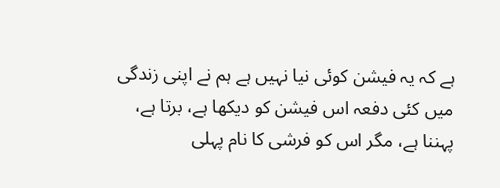ہے کہ یہ فیشن کوئی نیا نہیں ہے ہم نے اپنی زندگی میں کئی دفعہ اس فیشن کو دیکھا ہے، برتا ہے، پہننا ہے، مگر اس کو فرشی کا نام پہلی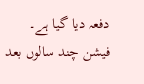دفعہ دیا گیا ہے۔ فیشن چند سالوں بعد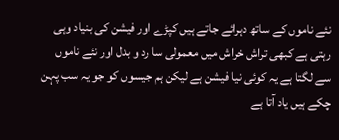نئے ناموں کے ساتھ دہرائے جاتے ہیں کپڑے اور فیشن کی بنیاد وہی رہتی ہے کبھی تراش خراش میں معمولی سا رد و بدل اور نئے ناموں سے لگتا ہے یہ کوئی نیا فیشن ہے لیکن ہم جیسوں کو جو یہ سب پہن چکے ہیں یاد آتا ہے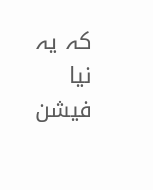کہ یہ نیا فیشن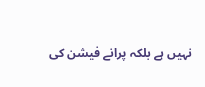نہیں ہے بلکہ پرانے فیشن کی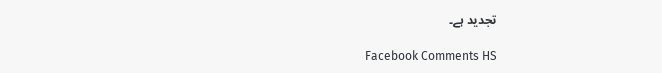تجدید ہے۔

Facebook Comments HS